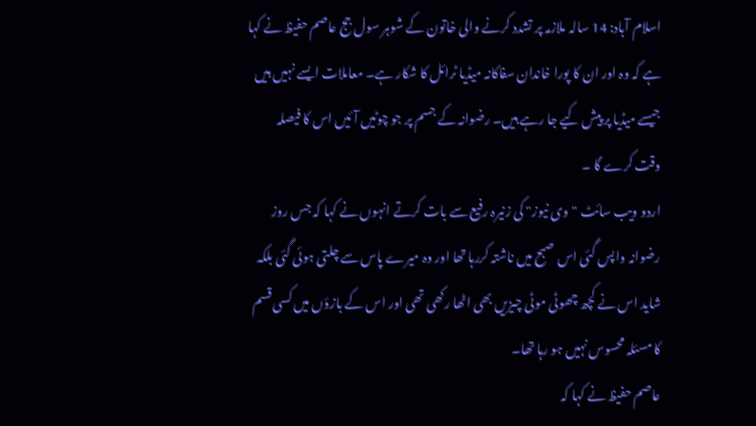اسلام آباد: 14 سالہ ملازمہ پر تشدد کرنے والی خاتون کے شوہر سول جج عاصم حفیظ نے کہا ہے کہ وہ اور ان کا پورا خاندان سفاکانہ میڈیا ٹرائل کا شکار ہے۔ معاملات ایسے نہیں ہیں جیسے میڈیا پر پیش کیے جا رہے ہیں۔ رضوانہ کے جسم پر جو چوٹیں آئیں اس کا فیصلہ وقت کرے گا ۔
اردو ویب سائٹ "وی نیوز" کی زنیرہ رفیع سے بات کرتے انہوں نے کہا کہ جس روز رضوانہ واپس گئی اس صبح میں ناشتہ کررہا تھا اور وہ میرے پاس سے چلتی ہوئی گئی بلکہ شاید اس نے کچھ چھوٹی موٹی چیزیں بھی اٹھا رکھی تھی اور اس کے بازؤں میں کسی قسم کا مسئلہ محسوس نہیں ہو رہا تھا۔
عاصم حفیظ نے کہا کہ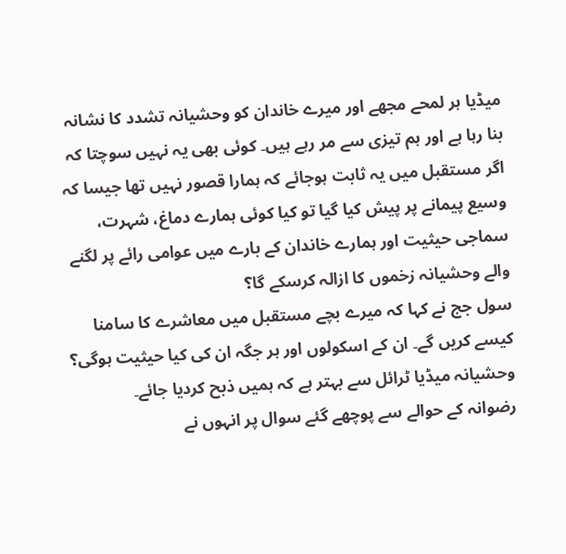میڈیا ہر لمحے مجھے اور میرے خاندان کو وحشیانہ تشدد کا نشانہ بنا رہا ہے اور ہم تیزی سے مر رہے ہیں۔ کوئی بھی یہ نہیں سوچتا کہ اگر مستقبل میں یہ ثابت ہوجائے کہ ہمارا قصور نہیں تھا جیسا کہ وسیع پیمانے پر پیش کیا گیا تو کیا کوئی ہمارے دماغ، شہرت، سماجی حیثیت اور ہمارے خاندان کے بارے میں عوامی رائے پر لگنے والے وحشیانہ زخموں کا ازالہ کرسکے گا؟
سول جج نے کہا کہ میرے بچے مستقبل میں معاشرے کا سامنا کیسے کریں گے۔ ان کے اسکولوں اور ہر جگہ ان کی کیا حیثیت ہوگی؟ وحشیانہ میڈیا ٹرائل سے بہتر ہے کہ ہمیں ذبح کردیا جائے۔
رضوانہ کے حوالے سے پوچھے گئے سوال پر انہوں نے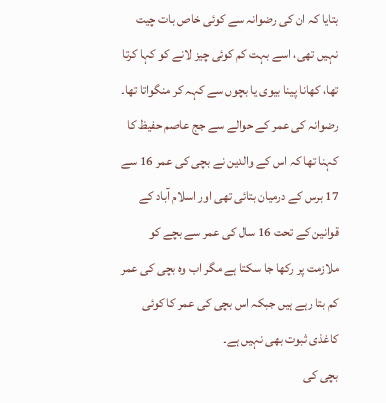بتایا کہ ان کی رضوانہ سے کوئی خاص بات چیت نہیں تھی، اسے بہت کم کوئی چیز لانے کو کہا کرتا تھا، کھانا پینا بیوی یا بچوں سے کہہ کر منگواتا تھا۔
رضوانہ کی عمر کے حوالے سے جج عاصم حفیظ کا کہنا تھا کہ اس کے والدین نے بچی کی عمر 16 سے 17 برس کے درمیان بتائی تھی اور اسلام آباد کے قوانین کے تحت 16 سال کی عمر سے بچے کو ملازمت پر رکھا جا سکتا ہے مگر اب وہ بچی کی عمر کم بتا رہے ہیں جبکہ اس بچی کی عمر کا کوئی کاغذی ثبوت بھی نہیں ہے۔
بچی کی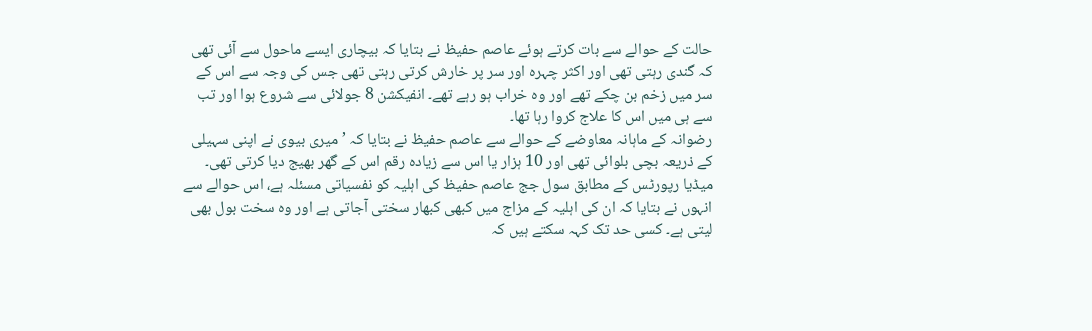حالت کے حوالے سے بات کرتے ہوئے عاصم حفیظ نے بتایا کہ بیچاری ایسے ماحول سے آئی تھی کہ گندی رہتی تھی اور اکثر چہرہ اور سر پر خارش کرتی رہتی تھی جس کی وجہ سے اس کے سر میں زخم بن چکے تھے اور وہ خراب ہو رہے تھے۔ انفیکشن 8 جولائی سے شروع ہوا اور تب سے ہی میں اس کا علاج کروا رہا تھا۔
رضوانہ کے ماہانہ معاوضے کے حوالے سے عاصم حفیظ نے بتایا کہ ’میری بیوی نے اپنی سہیلی کے ذریعہ بچی بلوائی تھی اور 10 ہزار یا اس سے زیادہ رقم اس کے گھر بھیج دیا کرتی تھی۔
میڈیا رپورٹس کے مطابق سول جج عاصم حفیظ کی اہلیہ کو نفسیاتی مسئلہ ہے، اس حوالے سے انہوں نے بتایا کہ ان کی اہلیہ کے مزاج میں کبھی کبھار سختی آجاتی ہے اور وہ سخت بول بھی لیتی ہے۔ کسی حد تک کہہ سکتے ہیں کہ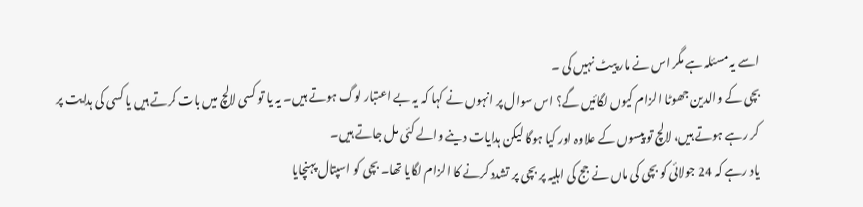اسے یہ مسئلہ ہے مگر اس نے مار پیٹ نہیں کی ۔
بچی کے والدین جھوٹا الزام کیوں لگائیں گے؟ اس سوال پر انہوں نے کہا کہ یہ بے اعتبار لوگ ہوتے ہیں۔ یہ یا تو کسی لالچ میں بات کرتے ہیں یا کسی کی ہدایت پر کر رہے ہوتے ہیں، لالچ تو پیسوں کے علاوہ اور کیا ہوگا لیکن ہدایات دینے والے کئی مل جاتے ہیں۔
یاد رہے کہ 24 جولائی کو بچی کی ماں نے جج کی اہلیہ پر بچی پر تشدد کرنے کا الزام لگایا تھا۔ بچی کو اسپتال پہنچایا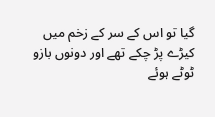گیا تو اس کے سر کے زخم میں کيڑے پڑ چکے تھے اور دونوں بازو ٹوٹے ہوئے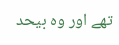تھے اور وہ بیحد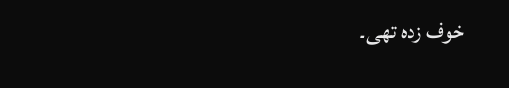خوف زدہ تھی۔